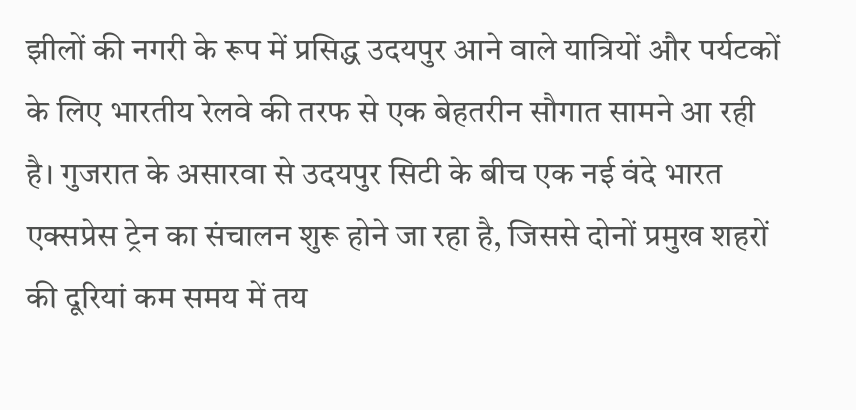झीलों की नगरी के रूप में प्रसिद्ध उदयपुर आने वाले यात्रियों और पर्यटकों के लिए भारतीय रेलवे की तरफ से एक बेहतरीन सौगात सामने आ रही है। गुजरात के असारवा से उदयपुर सिटी के बीच एक नई वंदे भारत एक्सप्रेस ट्रेन का संचालन शुरू होने जा रहा है, जिससे दोनों प्रमुख शहरों की दूरियां कम समय में तय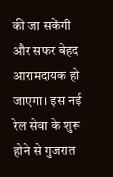की जा सकेंगी और सफर बेहद आरामदायक हो जाएगा। इस नई रेल सेवा के शुरू होने से गुजरात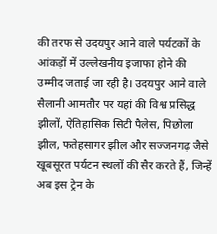की तरफ से उदयपुर आने वाले पर्यटकों के आंकड़ों में उल्लेखनीय इजाफा होने की उम्मीद जताई जा रही है। उदयपुर आने वाले सैलानी आमतौर पर यहां की विश्व प्रसिद्ध झीलों, ऐतिहासिक सिटी पैलेस, पिछोला झील, फतेहसागर झील और सज्जनगढ़ जैसे खूबसूरत पर्यटन स्थलों की सैर करते हैं, जिन्हें अब इस ट्रेन के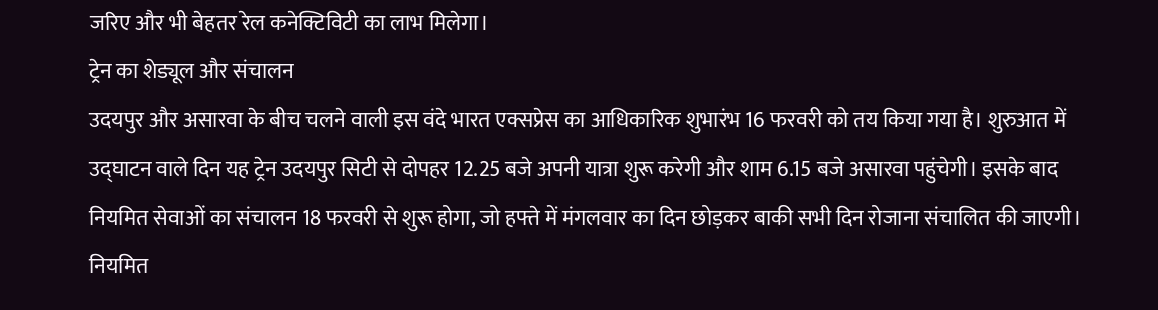जरिए और भी बेहतर रेल कनेक्टिविटी का लाभ मिलेगा।
ट्रेन का शेड्यूल और संचालन
उदयपुर और असारवा के बीच चलने वाली इस वंदे भारत एक्सप्रेस का आधिकारिक शुभारंभ 16 फरवरी को तय किया गया है। शुरुआत में उद्घाटन वाले दिन यह ट्रेन उदयपुर सिटी से दोपहर 12.25 बजे अपनी यात्रा शुरू करेगी और शाम 6.15 बजे असारवा पहुंचेगी। इसके बाद नियमित सेवाओं का संचालन 18 फरवरी से शुरू होगा, जो हफ्ते में मंगलवार का दिन छोड़कर बाकी सभी दिन रोजाना संचालित की जाएगी। नियमित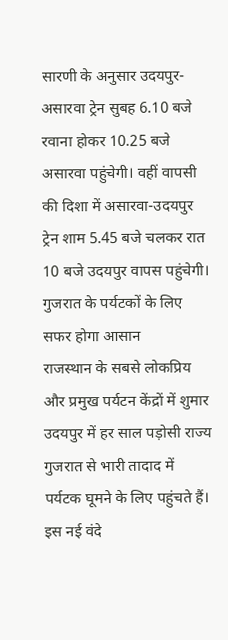सारणी के अनुसार उदयपुर-असारवा ट्रेन सुबह 6.10 बजे रवाना होकर 10.25 बजे असारवा पहुंचेगी। वहीं वापसी की दिशा में असारवा-उदयपुर ट्रेन शाम 5.45 बजे चलकर रात 10 बजे उदयपुर वापस पहुंचेगी।
गुजरात के पर्यटकों के लिए सफर होगा आसान
राजस्थान के सबसे लोकप्रिय और प्रमुख पर्यटन केंद्रों में शुमार उदयपुर में हर साल पड़ोसी राज्य गुजरात से भारी तादाद में पर्यटक घूमने के लिए पहुंचते हैं। इस नई वंदे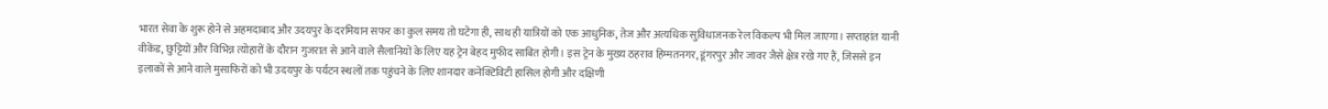भारत सेवा के शुरू होने से अहमदाबाद और उदयपुर के दरमियान सफर का कुल समय तो घटेगा ही, साथ ही यात्रियों को एक आधुनिक, तेज और अत्यधिक सुविधाजनक रेल विकल्प भी मिल जाएगा। सप्ताहांत यानी वीकेंड, छुट्टियों और विभिन्न त्योहारों के दौरान गुजरात से आने वाले सैलानियों के लिए यह ट्रेन बेहद मुफीद साबित होगी। इस ट्रेन के मुख्य ठहराव हिम्मतनगर, डूंगरपुर और जावर जैसे क्षेत्र रखे गए हैं, जिससे इन इलाकों से आने वाले मुसाफिरों को भी उदयपुर के पर्यटन स्थलों तक पहुंचने के लिए शानदार कनेक्टिविटी हासिल होगी और दक्षिणी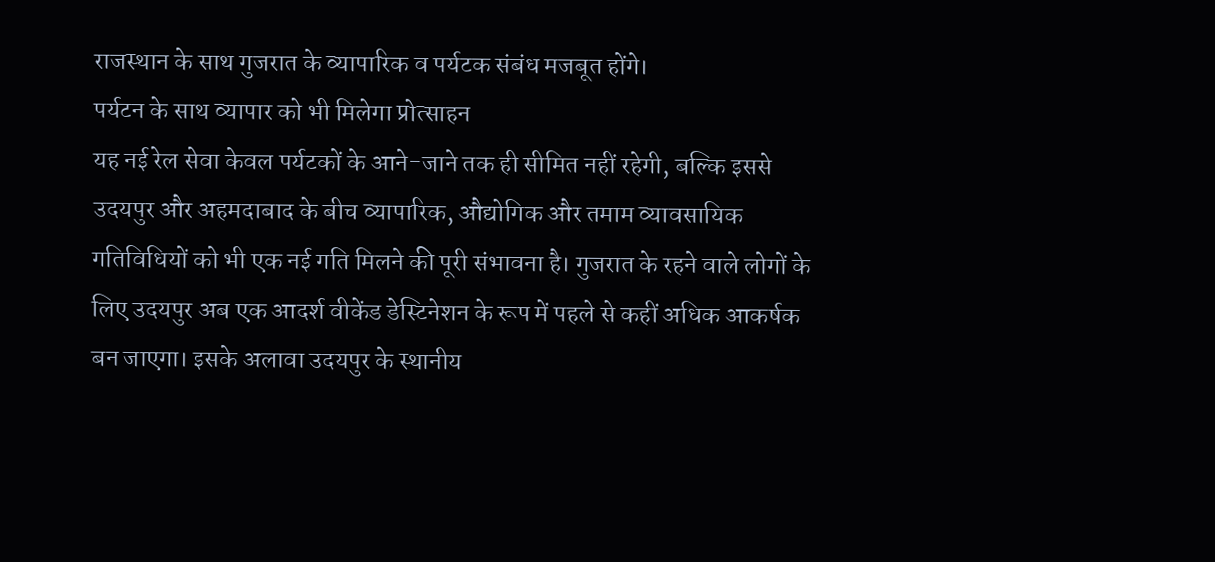राजस्थान के साथ गुजरात के व्यापारिक व पर्यटक संबंध मजबूत होंगे।
पर्यटन के साथ व्यापार को भी मिलेगा प्रोत्साहन
यह नई रेल सेवा केवल पर्यटकों के आने-जाने तक ही सीमित नहीं रहेगी, बल्कि इससे उदयपुर और अहमदाबाद के बीच व्यापारिक, औद्योगिक और तमाम व्यावसायिक गतिविधियों को भी एक नई गति मिलने की पूरी संभावना है। गुजरात के रहने वाले लोगों के लिए उदयपुर अब एक आदर्श वीकेंड डेस्टिनेशन के रूप में पहले से कहीं अधिक आकर्षक बन जाएगा। इसके अलावा उदयपुर के स्थानीय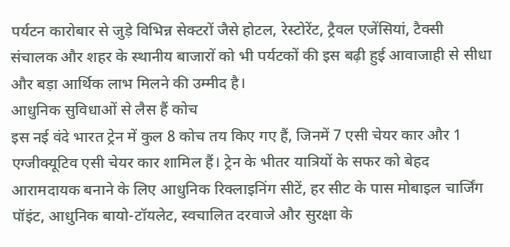पर्यटन कारोबार से जुड़े विभिन्न सेक्टरों जैसे होटल, रेस्टोरेंट, ट्रैवल एजेंसियां, टैक्सी संचालक और शहर के स्थानीय बाजारों को भी पर्यटकों की इस बढ़ी हुई आवाजाही से सीधा और बड़ा आर्थिक लाभ मिलने की उम्मीद है।
आधुनिक सुविधाओं से लैस हैं कोच
इस नई वंदे भारत ट्रेन में कुल 8 कोच तय किए गए हैं, जिनमें 7 एसी चेयर कार और 1 एग्जीक्यूटिव एसी चेयर कार शामिल हैं। ट्रेन के भीतर यात्रियों के सफर को बेहद आरामदायक बनाने के लिए आधुनिक रिक्लाइनिंग सीटें, हर सीट के पास मोबाइल चार्जिंग पॉइंट, आधुनिक बायो-टॉयलेट, स्वचालित दरवाजे और सुरक्षा के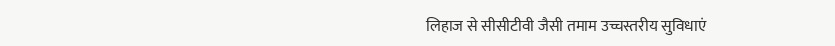लिहाज से सीसीटीवी जैसी तमाम उच्चस्तरीय सुविधाएं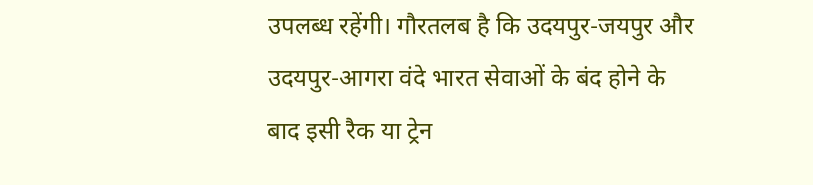उपलब्ध रहेंगी। गौरतलब है कि उदयपुर-जयपुर और उदयपुर-आगरा वंदे भारत सेवाओं के बंद होने के बाद इसी रैक या ट्रेन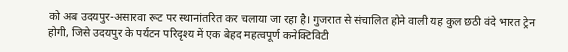को अब उदयपुर-असारवा रूट पर स्थानांतरित कर चलाया जा रहा है। गुजरात से संचालित होने वाली यह कुल छठी वंदे भारत ट्रेन होगी, जिसे उदयपुर के पर्यटन परिदृश्य में एक बेहद महत्वपूर्ण कनेक्टिविटी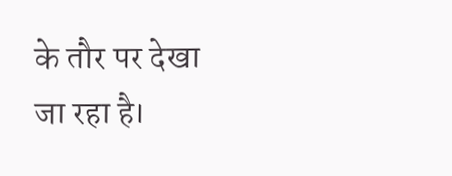के तौर पर देखा जा रहा है।